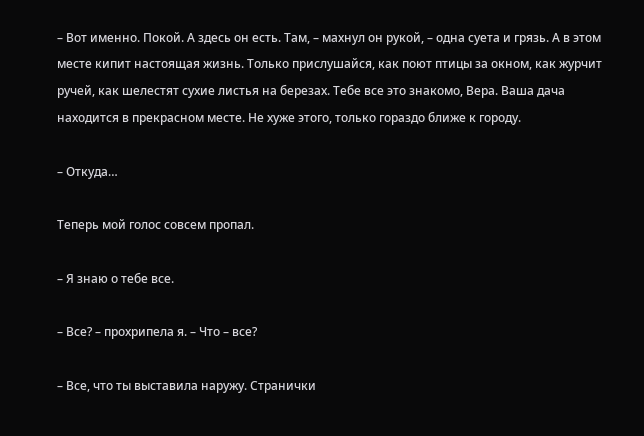– Вот именно. Покой. А здесь он есть. Там, – махнул он рукой, – одна суета и грязь. А в этом месте кипит настоящая жизнь. Только прислушайся, как поют птицы за окном, как журчит ручей, как шелестят сухие листья на березах. Тебе все это знакомо, Вера. Ваша дача находится в прекрасном месте. Не хуже этого, только гораздо ближе к городу.

– Откуда…

Теперь мой голос совсем пропал.

– Я знаю о тебе все.

– Все? – прохрипела я. – Что – все?

– Все, что ты выставила наружу. Странички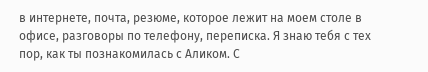в интернете, почта, резюме, которое лежит на моем столе в офисе, разговоры по телефону, переписка. Я знаю тебя с тех пор, как ты познакомилась с Аликом. С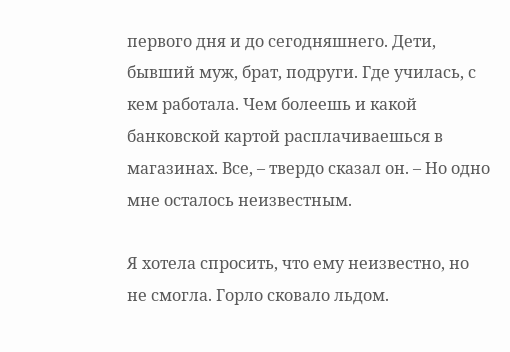первого дня и до сегодняшнего. Дети, бывший муж, брат, подруги. Где училась, с кем работала. Чем болеешь и какой банковской картой расплачиваешься в магазинах. Все, – твердо сказал он. – Но одно мне осталось неизвестным.

Я хотела спросить, что ему неизвестно, но не смогла. Горло сковало льдом.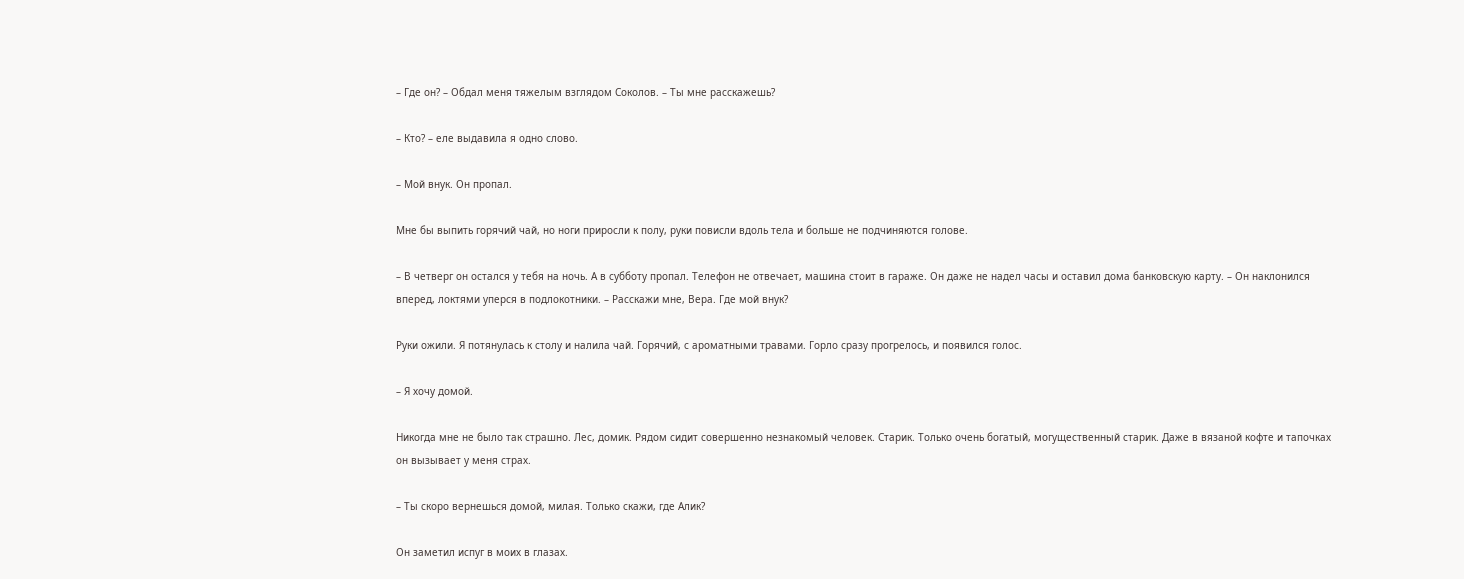– Где он? – Обдал меня тяжелым взглядом Соколов. – Ты мне расскажешь?

– Кто? – еле выдавила я одно слово.

– Мой внук. Он пропал.

Мне бы выпить горячий чай, но ноги приросли к полу, руки повисли вдоль тела и больше не подчиняются голове.

– В четверг он остался у тебя на ночь. А в субботу пропал. Телефон не отвечает, машина стоит в гараже. Он даже не надел часы и оставил дома банковскую карту. – Он наклонился вперед, локтями уперся в подлокотники. – Расскажи мне, Вера. Где мой внук?

Руки ожили. Я потянулась к столу и налила чай. Горячий, с ароматными травами. Горло сразу прогрелось, и появился голос.

– Я хочу домой.

Никогда мне не было так страшно. Лес, домик. Рядом сидит совершенно незнакомый человек. Старик. Только очень богатый, могущественный старик. Даже в вязаной кофте и тапочках он вызывает у меня страх.

– Ты скоро вернешься домой, милая. Только скажи, где Алик?

Он заметил испуг в моих в глазах.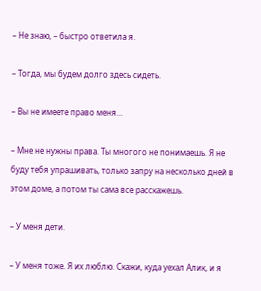– Не знаю, – быстро ответила я.

– Тогда, мы будем долго здесь сидеть.

– Вы не имеете право меня…

– Мне не нужны права. Ты многого не понимаешь. Я не буду тебя упрашивать, только запру на несколько дней в этом доме, а потом ты сама все расскажешь.

– У меня дети.

– У меня тоже. Я их люблю. Скажи, куда уехал Алик, и я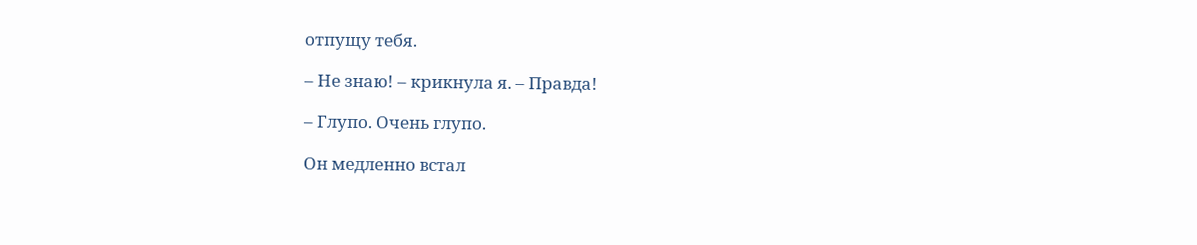отпущу тебя.

– Не знаю! – крикнула я. – Правда!

– Глупо. Очень глупо.

Он медленно встал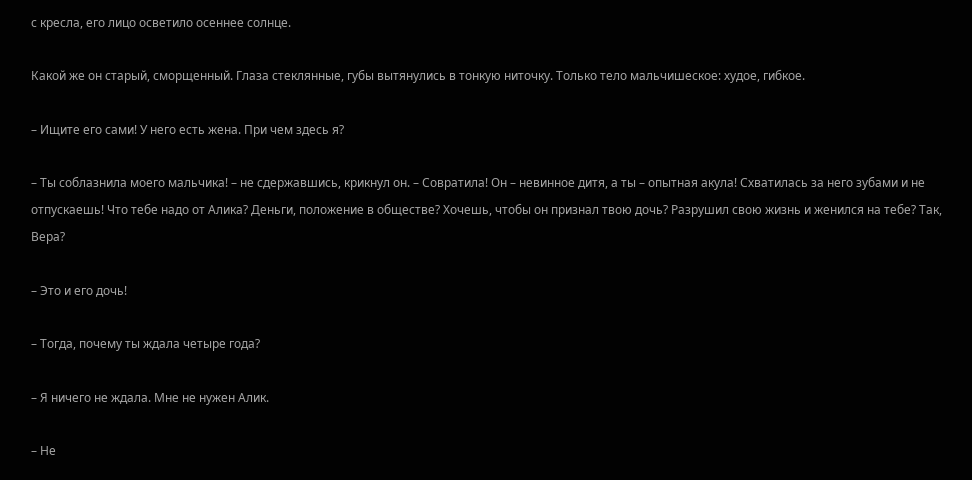с кресла, его лицо осветило осеннее солнце.

Какой же он старый, сморщенный. Глаза стеклянные, губы вытянулись в тонкую ниточку. Только тело мальчишеское: худое, гибкое.

– Ищите его сами! У него есть жена. При чем здесь я?

– Ты соблазнила моего мальчика! – не сдержавшись, крикнул он. – Совратила! Он – невинное дитя, а ты – опытная акула! Схватилась за него зубами и не отпускаешь! Что тебе надо от Алика? Деньги, положение в обществе? Хочешь, чтобы он признал твою дочь? Разрушил свою жизнь и женился на тебе? Так, Вера?

– Это и его дочь!

– Тогда, почему ты ждала четыре года?

– Я ничего не ждала. Мне не нужен Алик.

– Не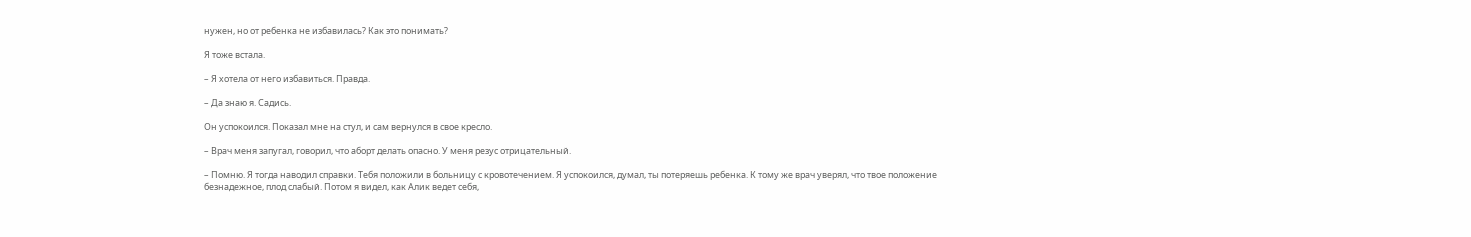нужен, но от ребенка не избавилась? Как это понимать?

Я тоже встала.

– Я хотела от него избавиться. Правда.

– Да знаю я. Садись.

Он успокоился. Показал мне на стул, и сам вернулся в свое кресло.

– Врач меня запугал, говорил, что аборт делать опасно. У меня резус отрицательный.

– Помню. Я тогда наводил справки. Тебя положили в больницу с кровотечением. Я успокоился, думал, ты потеряешь ребенка. К тому же врач уверял, что твое положение безнадежное, плод слабый. Потом я видел, как Алик ведет себя,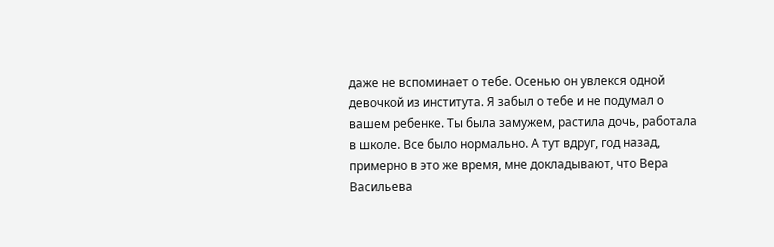даже не вспоминает о тебе. Осенью он увлекся одной девочкой из института. Я забыл о тебе и не подумал о вашем ребенке. Ты была замужем, растила дочь, работала в школе. Все было нормально. А тут вдруг, год назад, примерно в это же время, мне докладывают, что Вера Васильева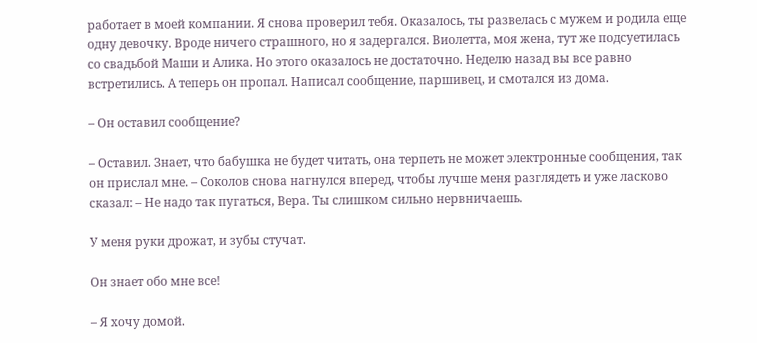работает в моей компании. Я снова проверил тебя. Оказалось, ты развелась с мужем и родила еще одну девочку. Вроде ничего страшного, но я задергался. Виолетта, моя жена, тут же подсуетилась со свадьбой Маши и Алика. Но этого оказалось не достаточно. Неделю назад вы все равно встретились. А теперь он пропал. Написал сообщение, паршивец, и смотался из дома.

– Он оставил сообщение?

– Оставил. Знает, что бабушка не будет читать, она терпеть не может электронные сообщения, так он прислал мне. – Соколов снова нагнулся вперед, чтобы лучше меня разглядеть и уже ласково сказал: – Не надо так пугаться, Вера. Ты слишком сильно нервничаешь.

У меня руки дрожат, и зубы стучат.

Он знает обо мне все!

– Я хочу домой.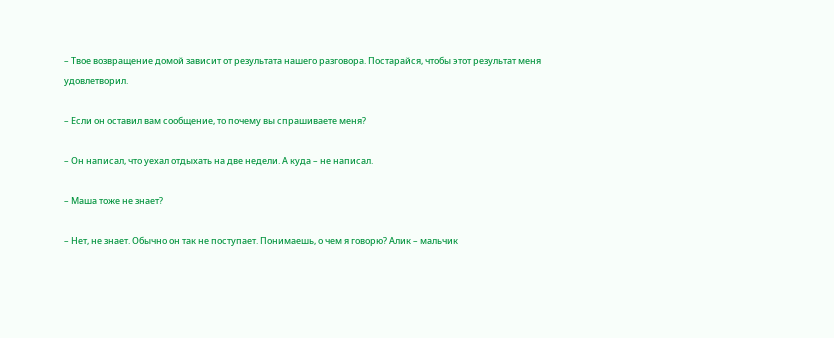– Твое возвращение домой зависит от результата нашего разговора. Постарайся, чтобы этот результат меня удовлетворил.

– Если он оставил вам сообщение, то почему вы спрашиваете меня?

– Он написал, что уехал отдыхать на две недели. А куда – не написал.

– Маша тоже не знает?

– Нет, не знает. Обычно он так не поступает. Понимаешь, о чем я говорю? Алик – мальчик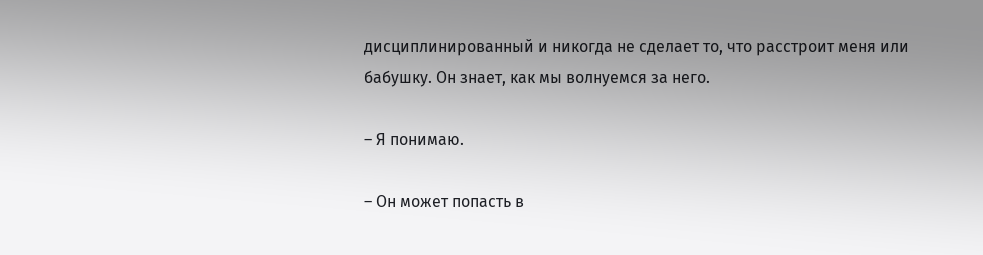дисциплинированный и никогда не сделает то, что расстроит меня или бабушку. Он знает, как мы волнуемся за него.

– Я понимаю.

– Он может попасть в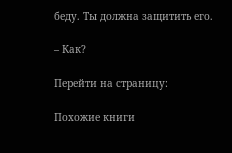беду. Ты должна защитить его.

– Как?

Перейти на страницу:

Похожие книги